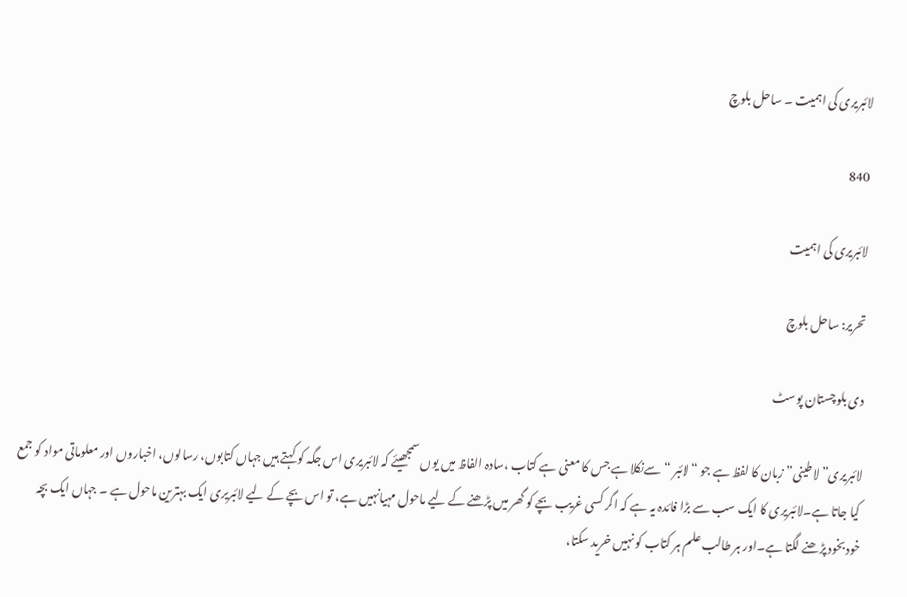لائبریری کی اہمیت ۔ ساحل بلوچ

840

لائبریری کی اہمیت

تحریر: ساحل بلوچ

دی بلوچستان پوسٹ

لائبریری” لاطینی” زبان کا لفظ ہے جو “لائبر “سےنکلا ہے جس کا معنی ہے کتاب ،سادہ الفاظ میں یوں سمجھیئے کہ لائبریری اس جگہ کو کہتے ہیں جہاں کتابوں، رسالوں، اخباروں اور معلوماتی مواد کو جمع کیا جاتا ہے۔لائبریری کا ایک سب سے بڑا فائدہ یہ ہے کہ اگر کسی غریب بچے کو گھر میں پڑھنے کے لیے ماحول مہیانہیں ہے، تو اس بچے کے لیے لائبریری ایک بہترین ماحول ہے ۔ جہاں ایک بچہ خودبخود پڑھنے لگتا ہے۔اور ہر طالب علم ہر کتاب کو نہیں خرید سکتا،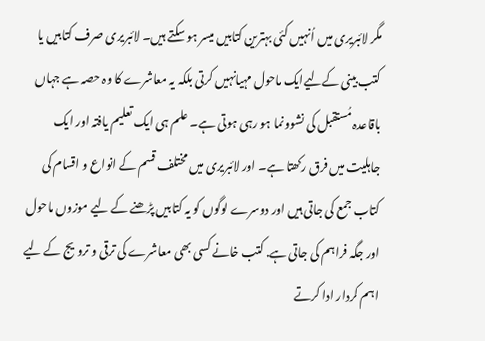مگر لائبریری میں اُنہیں کئی بہترین کتابیں میسر ہو سکتے ہیں۔ لائبریری صرف کتابیں یا کتب بینی کےلیےایک ماحول مہیانہیں کرتی بلکہ یہ معاشرے کا وہ حصہ ہے جہاں باقاعدہ مُستقبل کی نشوونما ہو رہی ہوتی ہے۔ علم ہی ایک تعلیم یافتہ اور ایک جاہلیت میں فرق رکھتا ہے۔ اور لائبریری میں مختلف قسم کے انواع و اقسام کی کتاب جمع کی جاتی ہیں اور دوسرے لوگوں کو یہ کتابیں پڑھنے کے لیے موزوں ماحول اور جگہ فراہم کی جاتی ہے. کتب خانے کسی بھی معاشرے کی ترقی و ترویج کے لیے اہم کردار ادا کرتے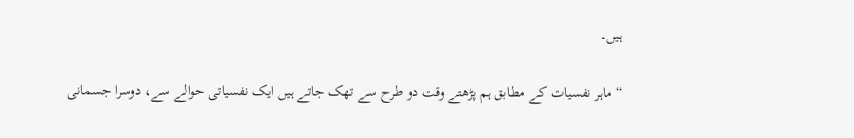ہیں۔

“ماہر نفسیات کے مطابق ہم پڑھتے وقت دو طرح سے تھک جاتے ہیں ایک نفسیاتی حوالے سے، دوسرا جسمانی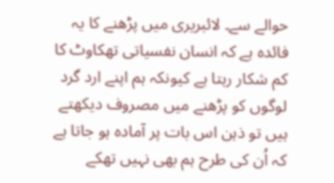حوالے سے۔ لائبریری میں پڑھنے کا یہ فائدہ ہے کہ انسان نفسیاتی تھکاوٹ کا کم شکار رہتا ہے کیونکہ ہم اپنے ارد گرد لوگوں کو پڑھنے میں مصروف دیکھتے ہیں تو ذہن اس بات پر آمادہ ہو جاتا ہے کہ اُن کی طرح ہم بھی نہیں تھکے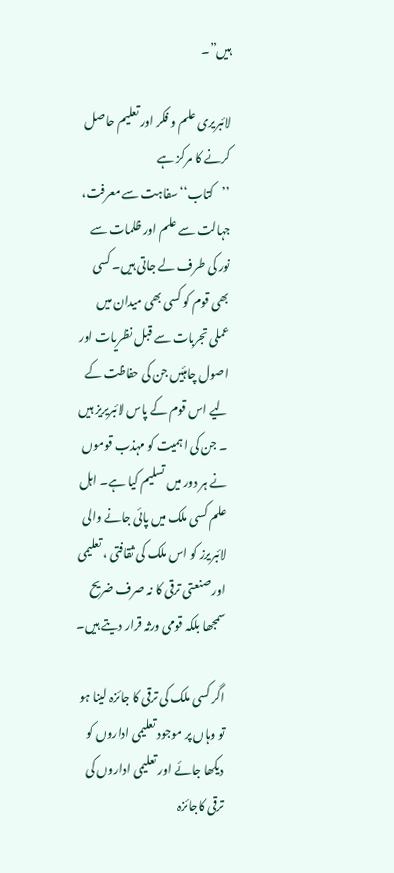ہیں”۔

لائبریری علم و فکر اور تعلیم حاصل کرنے کا مرکز ہے ’’کتاب‘‘سفاہت سے معرفت، جہالت سے علم اور ظلمات سے نور کی طرف لے جاتی ہیں۔ کسی بھی قوم کو کسی بھی میدان میں عملی تجربات سے قبل نظریات اور اصول چاہئیں جن کی حفاظت کے لیے اس قوم کے پاس لائبریریز ہیں ۔ جن کی اہمیت کو مہذب قوموں نے ہر دور میں تسلیم کیا ہے۔ اہل علم کسی ملک میں پائی جانے والی لائبریرز کو اس ملک کی ثقافتی ، تعلیمی اور صنعتی ترقی کا نہ صرف ضریح سمجھا بلکہ قومی ورثہ قرار دیتے ہیں۔

اگر کسی ملک کی ترقی کا جائزہ لینا ہو تو وہاں پر موجود تعلیمی اداروں کو دیکھا جائے اور تعلیمی اداروں کی ترقی کاجائزہ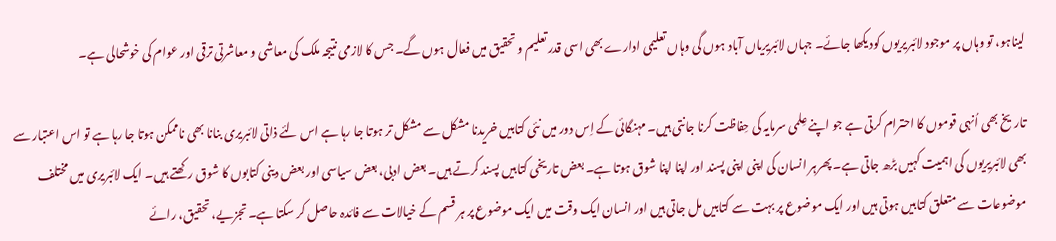لیناہو، تو وہاں پر موجود لائبریریوں کودیکھا جائے۔ جہاں لائبریریاں آباد ہوں گی وہاں تعلیمی ادارے بھی اسی قدر تعلیم و تحقیق میں فعال ہوں گے۔ جس کا لازمی نتیجہ ملک کی معاشی و معاشرتی ترقی اور عوام کی خوشحالی ہے۔

تاریخ بھی اُنہی قوموں کا احترام کرتی ہے جو اپنے عِلمی سرمایہ کی حِفاظت کرنا جانتی ہیں۔ مہنگائی کے اِس دور میں نئی کتابیں خریدنا مشکل سے مشکل تر ہوتا جا رہا ہے اس لئے ذاتی لائبریری بنانا بھی ناممکن ہوتا جا رہا ہے تو اس اعتبار سے بھی لائبریریوں کی اہمیت کہیں بڑھ جاتی ہے۔ پھرہر انسان کی اپنی اپنی پسند اور اپنا اپنا شوق ہوتا ہے۔ بعض تاریخی کتابیں پسند کرتے ہیں۔ بعض ادبی، بعض سیاسی اور بعض دینی کتابوں کا شوق رکھتے ہیں۔ ایک لائبریری میں مختلف موضوعات سے متعلق کتابیں ہوتی ہیں اور ایک موضوع پر بہت سے کتابیں مل جاتی ہیں اور انسان ایک وقت میں ایک موضوع پر ہر قسم کے خیالات سے فائدہ حاصل کر سکتا ہے۔ تجزیے، تحقیق، رائے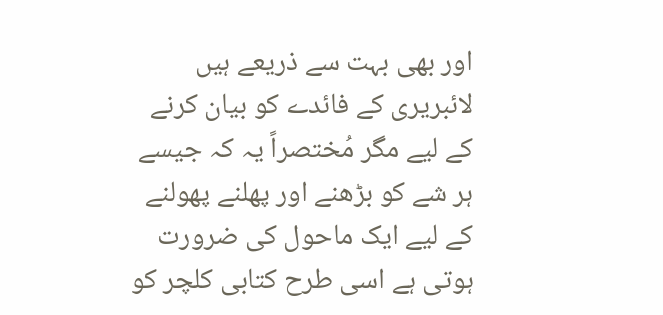اور بھی بہت سے ذریعے ہیں لائبریری کے فائدے کو بیان کرنے کے لیے مگر مُختصراً یہ کہ جیسے ہر شے کو بڑھنے اور پھلنے پھولنے کے لیے ایک ماحول کی ضرورت ہوتی ہے اسی طرح کتابی کلچر کو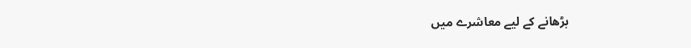بڑھانے کے لیے معاشرے میں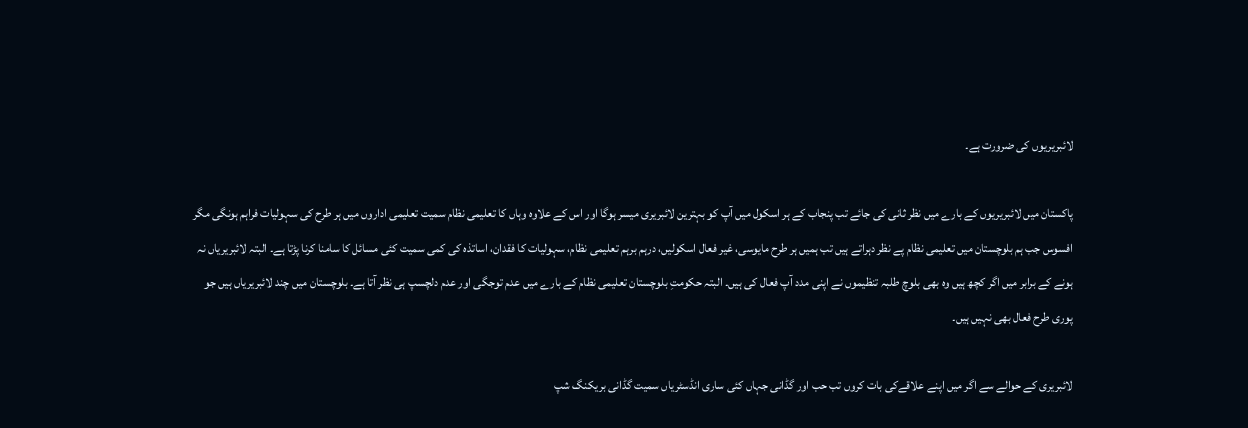لائبریریوں کی ضرورت ہے۔

پاکستان میں لائبریریوں کے بارے میں نظر ثانی کی جائے تب پنجاب کے ہر اسکول میں آپ کو بہترین لائبریری میسر ہوگا اور اس کے علاوہ وہاں کا تعلیمی نظام سمیت تعلیمی اداروں میں ہر طرح کی سہولیات فراہم ہونگی مگر افسوس جب ہم بلوچستان میں تعلیمی نظام پے نظر دہراتے ہیں تب ہمیں ہر طرح مایوسی، غیر فعال اسکولیں، درہم برہم تعلیمی نظام، سہولیات کا فقدان، اساتذہ کی کمی سمیت کئی مسائل کا سامنا کرنا پڑتا ہے۔ البتہ لائبریریاں نہ ہونے کے برابر میں اگر کچھ ہیں وہ بھی بلوچ طلبہ تنظیموں نے اپنی مدد آپ فعال کی ہیں۔ البتہ حکومتِ بلوچستان تعلیمی نظام کے بارے میں عدم توجگی اور عدم دلچسپ ہی نظر آتا ہے۔ بلوچستان میں چند لائبریریاں ہیں جو پوری طرح فعال بھی نہیں ہیں۔

لائبریری کے حوالے سے اگر میں اپنے علاقےکی بات کروں تب حب اور گڈانی جہاں کئی ساری انڈسٹریاں سمیت گڈانی بریکنگ شپ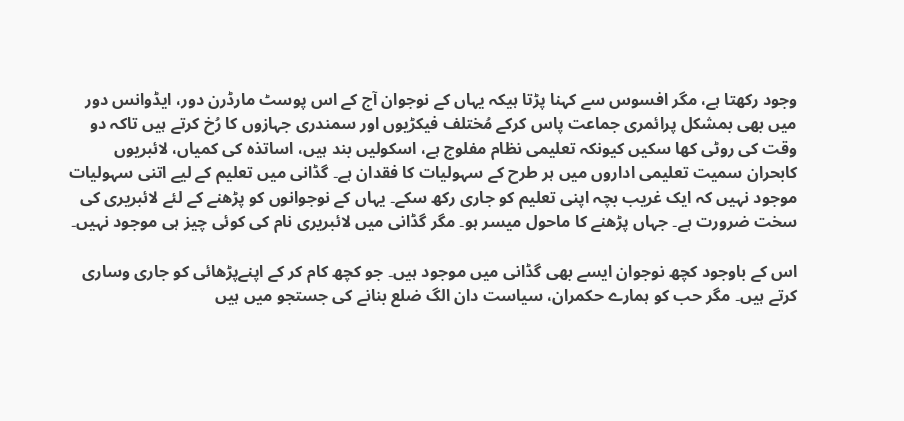وجود رکھتا ہے، مگر افسوس سے کہنا پڑتا ہیکہ یہاں کے نوجوان آج کے اس پوسٹ مارڈرن دور، ایڈوانس دور میں بھی بمشکل پرائمری جماعت پاس کرکے مُختلف فیکڑیوں اور سمندری جہازوں کا رُخ کرتے ہیں تاکہ دو وقت کی روٹی کھا سکیں کیونکہ تعلیمی نظام مفلوج ہے، اسکولیں بند ہیں، اساتذہ کی کمیاں، لائبریوں کابحران سمیت تعلیمی اداروں میں ہر طرح کے سہولیات کا فقدان ہے۔ گڈانی میں تعلیم کے لیے اتنی سہولیات موجود نہیں کہ ایک غریب بچہ اپنی تعلیم کو جاری رکھ سکے۔ یہاں کے نوجوانوں کو پڑھنے کے لئے لائبریری کی سخت ضرورت ہے۔ جہاں پڑھنے کا ماحول میسر ہو۔ مگر گڈانی میں لائبریری نام کی کوئی چیز ہی موجود نہیں۔

اس کے باوجود کچھ نوجوان ایسے بھی گڈانی میں موجود ہیں۔ جو کچھ کام کر کے اپنےپڑھائی کو جاری وساری کرتے ہیں۔ مگر حب کو ہمارے حکمران، سیاست دان الگ ضلع بنانے کی جستجو میں ہیں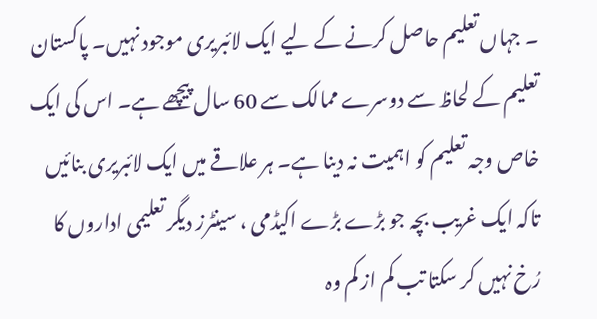۔ جہاں تعلیم حاصل کرنے کے لیے ایک لائبریری موجود نہیں۔ پاکستان تعلیم کے لحاظ سے دوسرے ممالک سے 60 سال پیچھے ہے۔ اس کی ایک خاص وجہ تعلیم کو اہمیت نہ دینا ہے۔ ہر علاقے میں ایک لائبریری بنائیں تاکہ ایک غریب بچہ جو بڑے بڑے اکیڈمی ، سینٹرز دیگر تعلیمی اداروں کا رُخ نہیں کر سکتا تب کم از کم وہ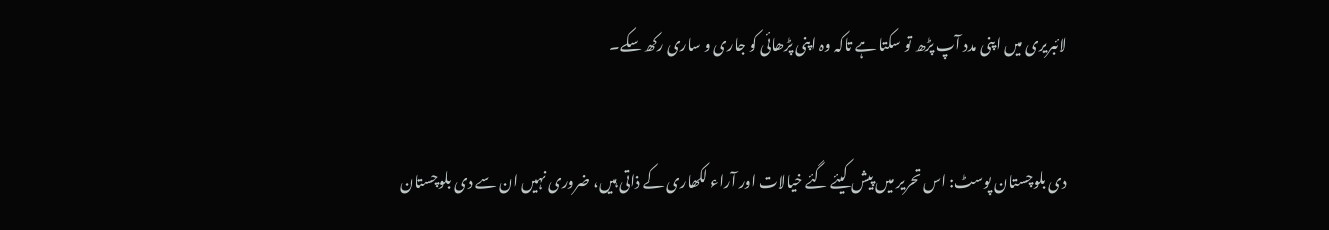لائبریری میں اپنی مدد آپ پڑھ تو سکتا ہے تاکہ وہ اپنی پڑھائی کو جاری و ساری رکھ سکے۔


دی بلوچستان پوسٹ: اس تحریر میں پیش کیئے گئے خیالات اور آراء لکھاری کے ذاتی ہیں، ضروری نہیں ان سے دی بلوچستان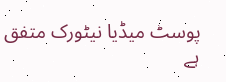پوسٹ میڈیا نیٹورک متفق ہے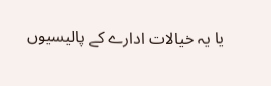یا یہ خیالات ادارے کے پالیسیوں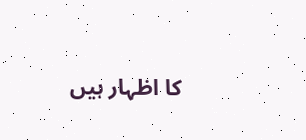کا اظہار ہیں